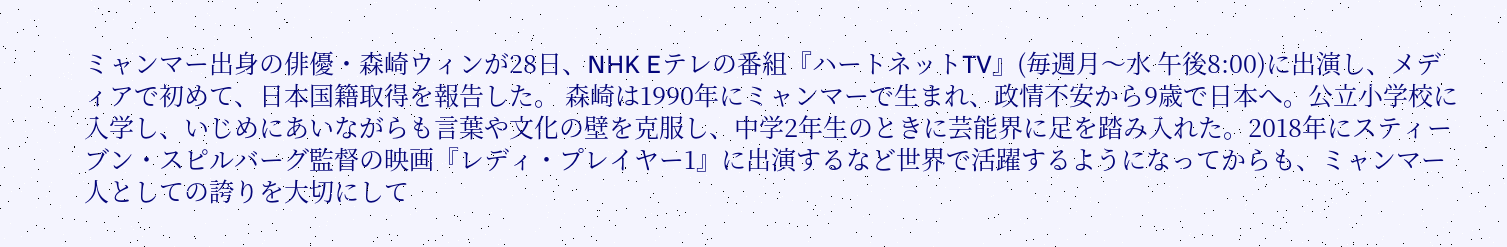ミャンマー出身の俳優・森崎ウィンが28日、NHK Eテレの番組『ハートネットTV』(毎週月〜水 午後8:00)に出演し、メディアで初めて、日本国籍取得を報告した。 森崎は1990年にミャンマーで生まれ、政情不安から9歳で日本へ。公立小学校に入学し、いじめにあいながらも言葉や文化の壁を克服し、中学2年生のときに芸能界に足を踏み入れた。2018年にスティーブン・スピルバーグ監督の映画『レディ・プレイヤー1』に出演するなど世界で活躍するようになってからも、ミャンマー人としての誇りを大切にして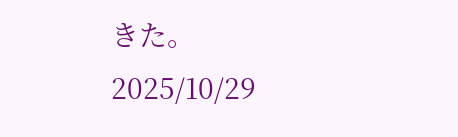きた。
2025/10/29